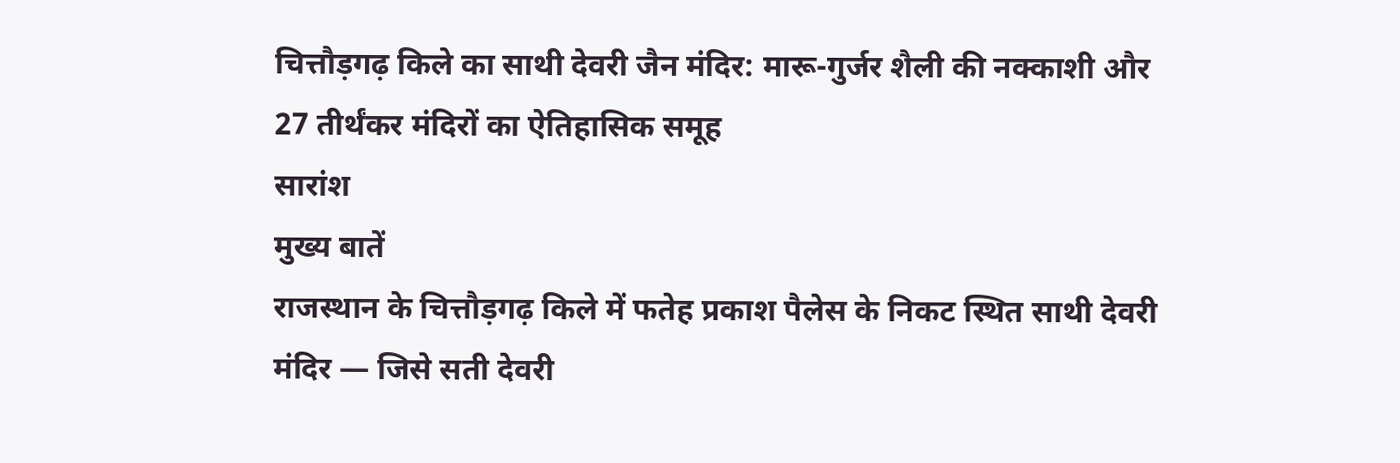चित्तौड़गढ़ किले का साथी देवरी जैन मंदिर: मारू-गुर्जर शैली की नक्काशी और 27 तीर्थंकर मंदिरों का ऐतिहासिक समूह
सारांश
मुख्य बातें
राजस्थान के चित्तौड़गढ़ किले में फतेह प्रकाश पैलेस के निकट स्थित साथी देवरी मंदिर — जिसे सती देवरी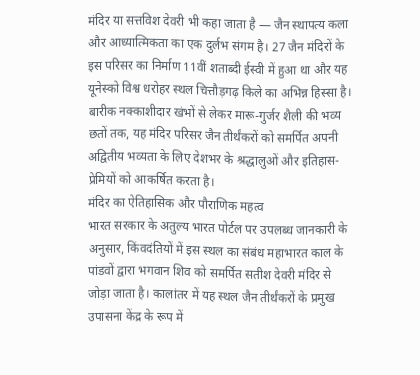मंदिर या सत्तविश देवरी भी कहा जाता है — जैन स्थापत्य कला और आध्यात्मिकता का एक दुर्लभ संगम है। 27 जैन मंदिरों के इस परिसर का निर्माण 11वीं शताब्दी ईस्वी में हुआ था और यह यूनेस्को विश्व धरोहर स्थल चित्तौड़गढ़ किले का अभिन्न हिस्सा है। बारीक नक्काशीदार खंभों से लेकर मारू-गुर्जर शैली की भव्य छतों तक, यह मंदिर परिसर जैन तीर्थंकरों को समर्पित अपनी अद्वितीय भव्यता के लिए देशभर के श्रद्धालुओं और इतिहास-प्रेमियों को आकर्षित करता है।
मंदिर का ऐतिहासिक और पौराणिक महत्व
भारत सरकार के अतुल्य भारत पोर्टल पर उपलब्ध जानकारी के अनुसार, किंवदंतियों में इस स्थल का संबंध महाभारत काल के पांडवों द्वारा भगवान शिव को समर्पित सतीश देवरी मंदिर से जोड़ा जाता है। कालांतर में यह स्थल जैन तीर्थंकरों के प्रमुख उपासना केंद्र के रूप में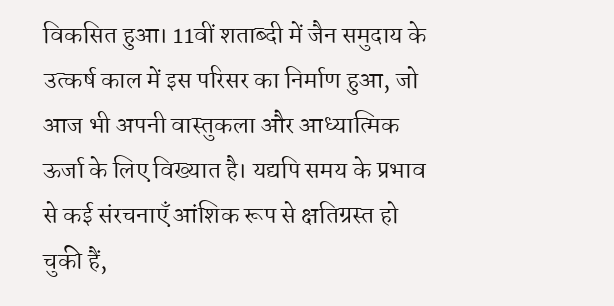विकसित हुआ। 11वीं शताब्दी में जैन समुदाय के उत्कर्ष काल में इस परिसर का निर्माण हुआ, जो आज भी अपनी वास्तुकला और आध्यात्मिक ऊर्जा के लिए विख्यात है। यद्यपि समय के प्रभाव से कई संरचनाएँ आंशिक रूप से क्षतिग्रस्त हो चुकी हैं,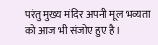परंतु मुख्य मंदिर अपनी मूल भव्यता को आज भी संजोए हुए है।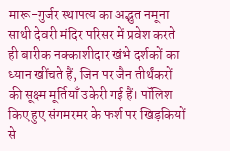मारू-गुर्जर स्थापत्य का अद्भुत नमूना
साथी देवरी मंदिर परिसर में प्रवेश करते ही बारीक नक्काशीदार खंभे दर्शकों का ध्यान खींचते हैं, जिन पर जैन तीर्थंकरों की सूक्ष्म मूर्तियाँ उकेरी गई हैं। पॉलिश किए हुए संगमरमर के फर्श पर खिड़कियों से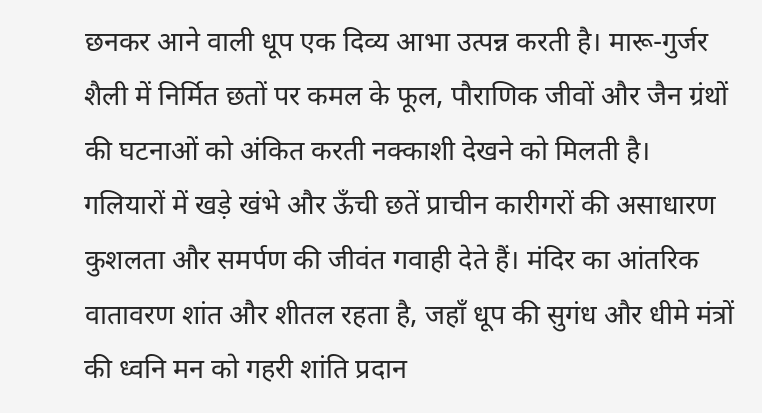छनकर आने वाली धूप एक दिव्य आभा उत्पन्न करती है। मारू-गुर्जर शैली में निर्मित छतों पर कमल के फूल, पौराणिक जीवों और जैन ग्रंथों की घटनाओं को अंकित करती नक्काशी देखने को मिलती है।
गलियारों में खड़े खंभे और ऊँची छतें प्राचीन कारीगरों की असाधारण कुशलता और समर्पण की जीवंत गवाही देते हैं। मंदिर का आंतरिक वातावरण शांत और शीतल रहता है, जहाँ धूप की सुगंध और धीमे मंत्रों की ध्वनि मन को गहरी शांति प्रदान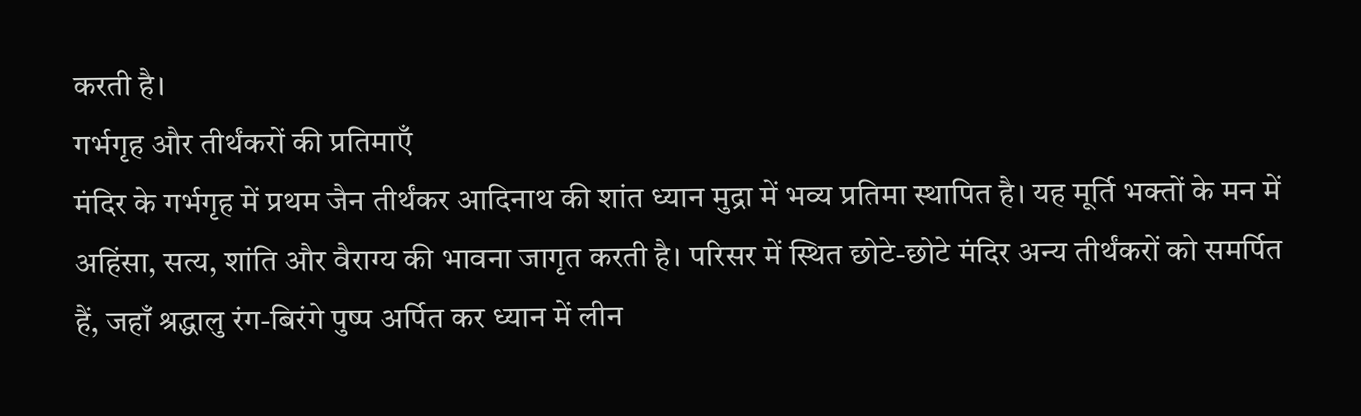करती है।
गर्भगृह और तीर्थंकरों की प्रतिमाएँ
मंदिर के गर्भगृह में प्रथम जैन तीर्थंकर आदिनाथ की शांत ध्यान मुद्रा में भव्य प्रतिमा स्थापित है। यह मूर्ति भक्तों के मन में अहिंसा, सत्य, शांति और वैराग्य की भावना जागृत करती है। परिसर में स्थित छोटे-छोटे मंदिर अन्य तीर्थंकरों को समर्पित हैं, जहाँ श्रद्धालु रंग-बिरंगे पुष्प अर्पित कर ध्यान में लीन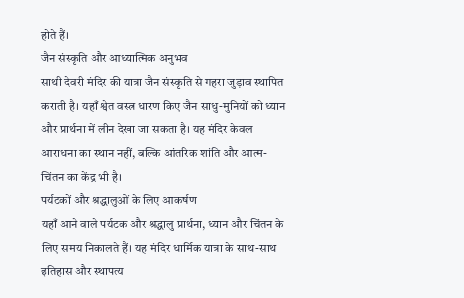होते हैं।
जैन संस्कृति और आध्यात्मिक अनुभव
साथी देवरी मंदिर की यात्रा जैन संस्कृति से गहरा जुड़ाव स्थापित कराती है। यहाँ श्वेत वस्त्र धारण किए जैन साधु-मुनियों को ध्यान और प्रार्थना में लीन देखा जा सकता है। यह मंदिर केवल आराधना का स्थान नहीं, बल्कि आंतरिक शांति और आत्म-चिंतन का केंद्र भी है।
पर्यटकों और श्रद्धालुओं के लिए आकर्षण
यहाँ आने वाले पर्यटक और श्रद्धालु प्रार्थना, ध्यान और चिंतन के लिए समय निकालते हैं। यह मंदिर धार्मिक यात्रा के साथ-साथ इतिहास और स्थापत्य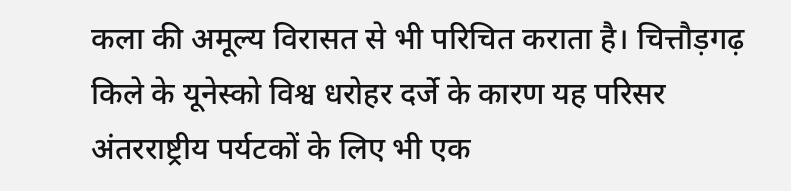कला की अमूल्य विरासत से भी परिचित कराता है। चित्तौड़गढ़ किले के यूनेस्को विश्व धरोहर दर्जे के कारण यह परिसर अंतरराष्ट्रीय पर्यटकों के लिए भी एक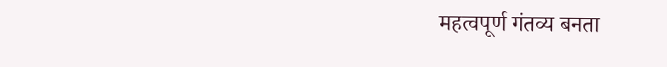महत्वपूर्ण गंतव्य बनता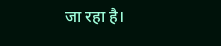जा रहा है।